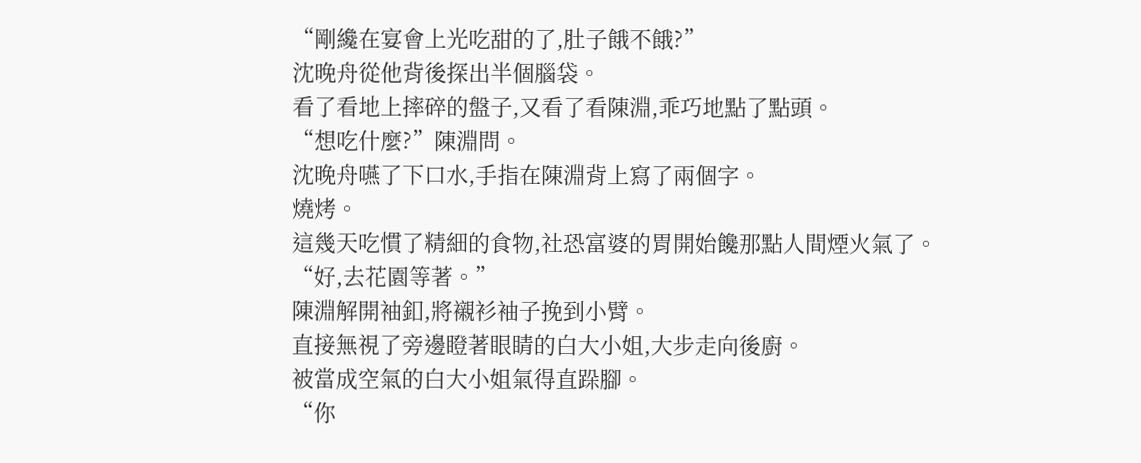“剛纔在宴會上光吃甜的了,肚子餓不餓?”
沈晚舟從他背後探出半個腦袋。
看了看地上摔碎的盤子,又看了看陳淵,乖巧地點了點頭。
“想吃什麼?”陳淵問。
沈晚舟嚥了下口水,手指在陳淵背上寫了兩個字。
燒烤。
這幾天吃慣了精細的食物,社恐富婆的胃開始饞那點人間煙火氣了。
“好,去花園等著。”
陳淵解開袖釦,將襯衫袖子挽到小臂。
直接無視了旁邊瞪著眼睛的白大小姐,大步走向後廚。
被當成空氣的白大小姐氣得直跺腳。
“你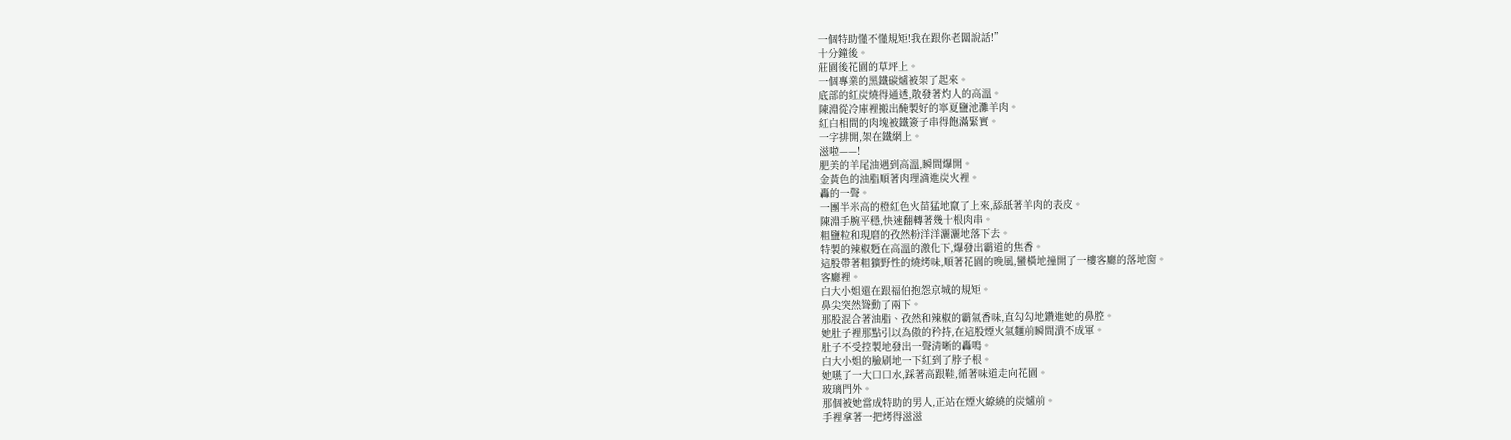一個特助懂不懂規矩!我在跟你老闆說話!”
十分鐘後。
莊園後花園的草坪上。
一個專業的黑鐵碳爐被架了起來。
底部的紅炭燒得通透,散發著灼人的高溫。
陳淵從冷庫裡搬出醃製好的寧夏鹽池灘羊肉。
紅白相間的肉塊被鐵簽子串得飽滿緊實。
一字排開,架在鐵網上。
滋啦——!
肥美的羊尾油遇到高溫,瞬間爆開。
金黃色的油脂順著肉理滴進炭火裡。
轟的一聲。
一團半米高的橙紅色火苗猛地竄了上來,舔舐著羊肉的表皮。
陳淵手腕平穩,快速翻轉著幾十根肉串。
粗鹽粒和現磨的孜然粉洋洋灑灑地落下去。
特製的辣椒麪在高溫的激化下,爆發出霸道的焦香。
這股帶著粗獷野性的燒烤味,順著花園的晚風,蠻橫地撞開了一樓客廳的落地窗。
客廳裡。
白大小姐還在跟福伯抱怨京城的規矩。
鼻尖突然聳動了兩下。
那股混合著油脂、孜然和辣椒的霸氣香味,直勾勾地鑽進她的鼻腔。
她肚子裡那點引以為傲的矜持,在這股煙火氣麵前瞬間潰不成軍。
肚子不受控製地發出一聲清晰的轟鳴。
白大小姐的臉刷地一下紅到了脖子根。
她嚥了一大口口水,踩著高跟鞋,循著味道走向花園。
玻璃門外。
那個被她當成特助的男人,正站在煙火繚繞的炭爐前。
手裡拿著一把烤得滋滋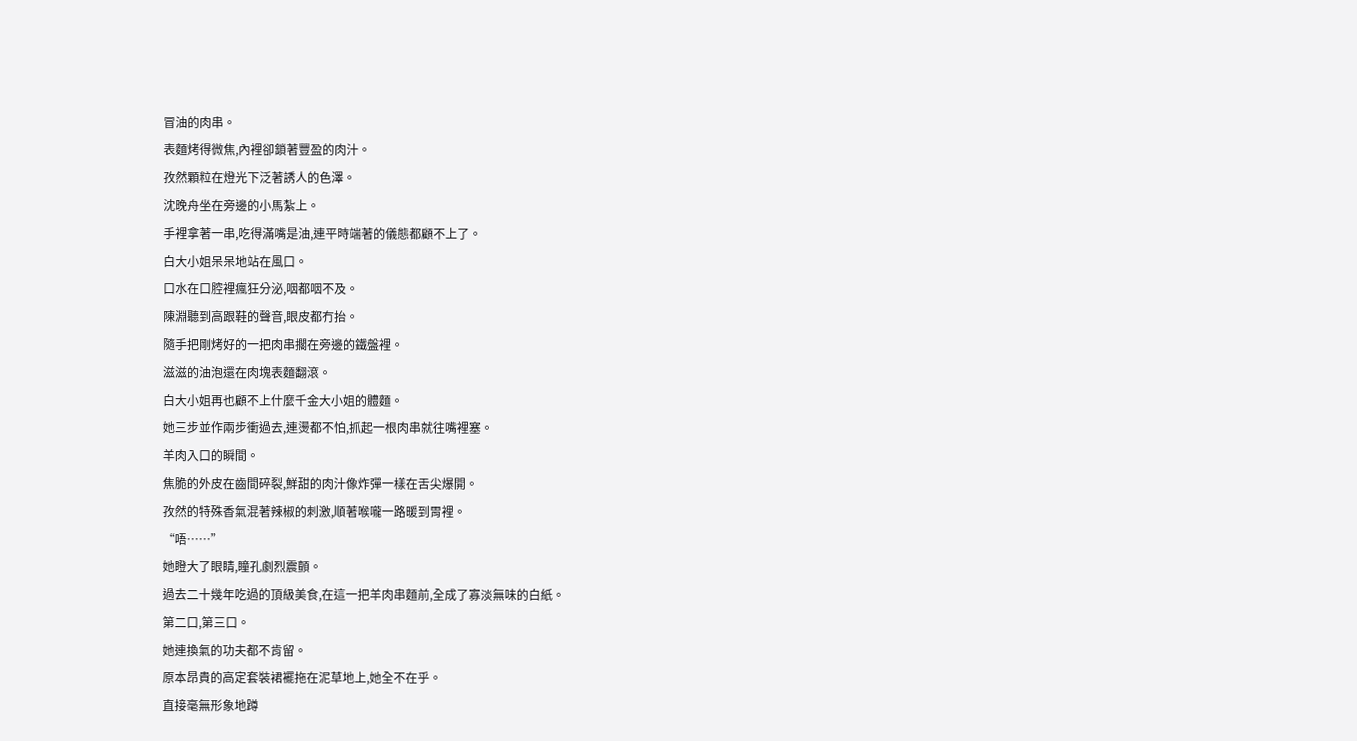冒油的肉串。
表麵烤得微焦,內裡卻鎖著豐盈的肉汁。
孜然顆粒在燈光下泛著誘人的色澤。
沈晚舟坐在旁邊的小馬紮上。
手裡拿著一串,吃得滿嘴是油,連平時端著的儀態都顧不上了。
白大小姐呆呆地站在風口。
口水在口腔裡瘋狂分泌,咽都咽不及。
陳淵聽到高跟鞋的聲音,眼皮都冇抬。
隨手把剛烤好的一把肉串擱在旁邊的鐵盤裡。
滋滋的油泡還在肉塊表麵翻滾。
白大小姐再也顧不上什麼千金大小姐的體麵。
她三步並作兩步衝過去,連燙都不怕,抓起一根肉串就往嘴裡塞。
羊肉入口的瞬間。
焦脆的外皮在齒間碎裂,鮮甜的肉汁像炸彈一樣在舌尖爆開。
孜然的特殊香氣混著辣椒的刺激,順著喉嚨一路暖到胃裡。
“唔……”
她瞪大了眼睛,瞳孔劇烈震顫。
過去二十幾年吃過的頂級美食,在這一把羊肉串麵前,全成了寡淡無味的白紙。
第二口,第三口。
她連換氣的功夫都不肯留。
原本昂貴的高定套裝裙襬拖在泥草地上,她全不在乎。
直接毫無形象地蹲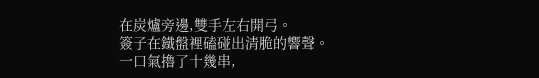在炭爐旁邊,雙手左右開弓。
簽子在鐵盤裡磕碰出清脆的響聲。
一口氣擼了十幾串,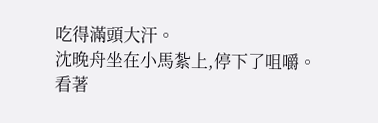吃得滿頭大汗。
沈晚舟坐在小馬紮上,停下了咀嚼。
看著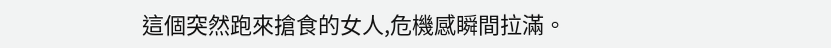這個突然跑來搶食的女人,危機感瞬間拉滿。